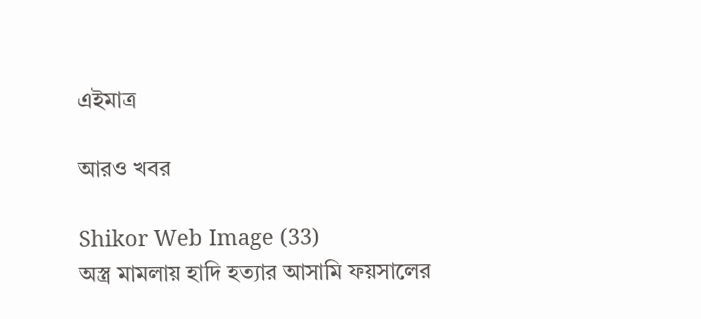এইমাত্র

আরও খবর

Shikor Web Image (33)
অস্ত্র মামলায় হাদি হত্যার আসামি ফয়সালের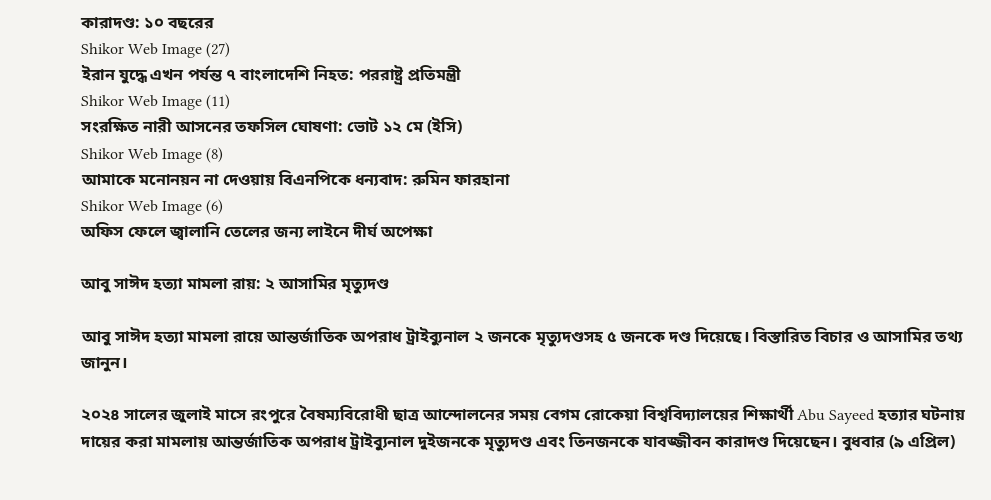কারাদণ্ড: ১০ বছরের
Shikor Web Image (27)
ইরান যুদ্ধে এখন পর্যন্ত ৭ বাংলাদেশি নিহত: পররাষ্ট্র প্রতিমন্ত্রী
Shikor Web Image (11)
সংরক্ষিত নারী আসনের তফসিল ঘোষণা: ভোট ১২ মে (ইসি)
Shikor Web Image (8)
আমাকে মনোনয়ন না দেওয়ায় বিএনপিকে ধন্যবাদ: রুমিন ফারহানা
Shikor Web Image (6)
অফিস ফেলে জ্বালানি তেলের জন্য লাইনে দীর্ঘ অপেক্ষা

আবু সাঈদ হত্যা মামলা রায়: ২ আসামির মৃত্যুদণ্ড

আবু সাঈদ হত্যা মামলা রায়ে আন্তর্জাতিক অপরাধ ট্রাইব্যুনাল ২ জনকে মৃত্যুদণ্ডসহ ৫ জনকে দণ্ড দিয়েছে। বিস্তারিত বিচার ও আসামির তথ্য জানুন।

২০২৪ সালের জুলাই মাসে রংপুরে বৈষম্যবিরোধী ছাত্র আন্দোলনের সময় বেগম রোকেয়া বিশ্ববিদ্যালয়ের শিক্ষার্থী Abu Sayeed হত্যার ঘটনায় দায়ের করা মামলায় আন্তর্জাতিক অপরাধ ট্রাইব্যুনাল দুইজনকে মৃত্যুদণ্ড এবং তিনজনকে যাবজ্জীবন কারাদণ্ড দিয়েছেন। বুধবার (৯ এপ্রিল)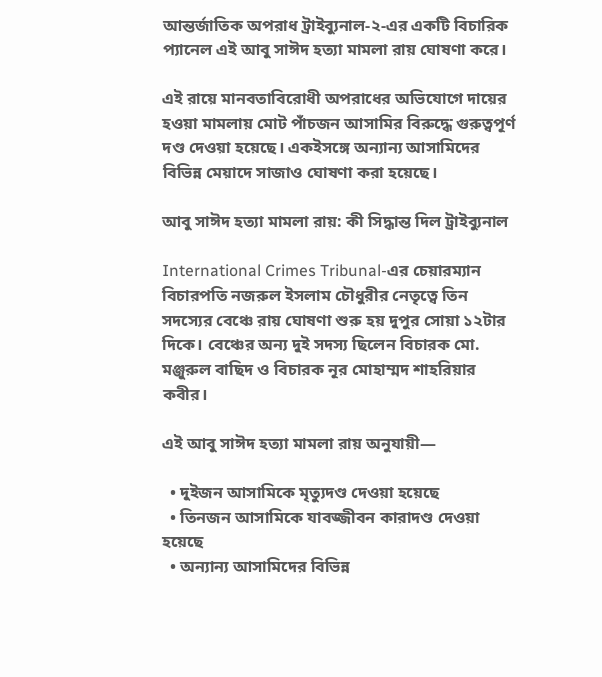আন্তর্জাতিক অপরাধ ট্রাইব্যুনাল-২-এর একটি বিচারিক প্যানেল এই আবু সাঈদ হত্যা মামলা রায় ঘোষণা করে।

এই রায়ে মানবতাবিরোধী অপরাধের অভিযোগে দায়ের হওয়া মামলায় মোট পাঁচজন আসামির বিরুদ্ধে গুরুত্বপূর্ণ দণ্ড দেওয়া হয়েছে। একইসঙ্গে অন্যান্য আসামিদের বিভিন্ন মেয়াদে সাজাও ঘোষণা করা হয়েছে।

আবু সাঈদ হত্যা মামলা রায়: কী সিদ্ধান্ত দিল ট্রাইব্যুনাল

International Crimes Tribunal-এর চেয়ারম্যান বিচারপতি নজরুল ইসলাম চৌধুরীর নেতৃত্বে তিন সদস্যের বেঞ্চে রায় ঘোষণা শুরু হয় দুপুর সোয়া ১২টার দিকে। বেঞ্চের অন্য দুই সদস্য ছিলেন বিচারক মো. মঞ্জুরুল বাছিদ ও বিচারক নূর মোহাম্মদ শাহরিয়ার কবীর।

এই আবু সাঈদ হত্যা মামলা রায় অনুযায়ী—

  • দুইজন আসামিকে মৃত্যুদণ্ড দেওয়া হয়েছে
  • তিনজন আসামিকে যাবজ্জীবন কারাদণ্ড দেওয়া হয়েছে
  • অন্যান্য আসামিদের বিভিন্ন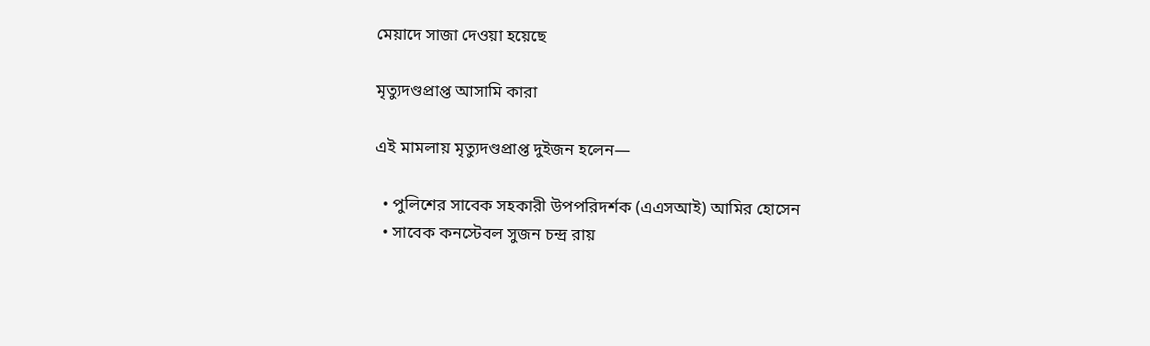মেয়াদে সাজা দেওয়া হয়েছে

মৃত্যুদণ্ডপ্রাপ্ত আসামি কারা

এই মামলায় মৃত্যুদণ্ডপ্রাপ্ত দুইজন হলেন—

  • পুলিশের সাবেক সহকারী উপপরিদর্শক (এএসআই) আমির হোসেন
  • সাবেক কনস্টেবল সুজন চন্দ্র রায়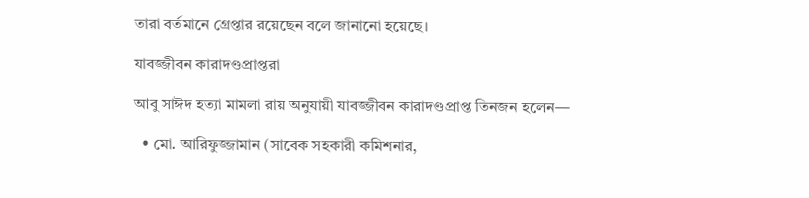তারা বর্তমানে গ্রেপ্তার রয়েছেন বলে জানানো হয়েছে।

যাবজ্জীবন কারাদণ্ডপ্রাপ্তরা

আবু সাঈদ হত্যা মামলা রায় অনুযায়ী যাবজ্জীবন কারাদণ্ডপ্রাপ্ত তিনজন হলেন—

  • মো. আরিফুজ্জামান (সাবেক সহকারী কমিশনার,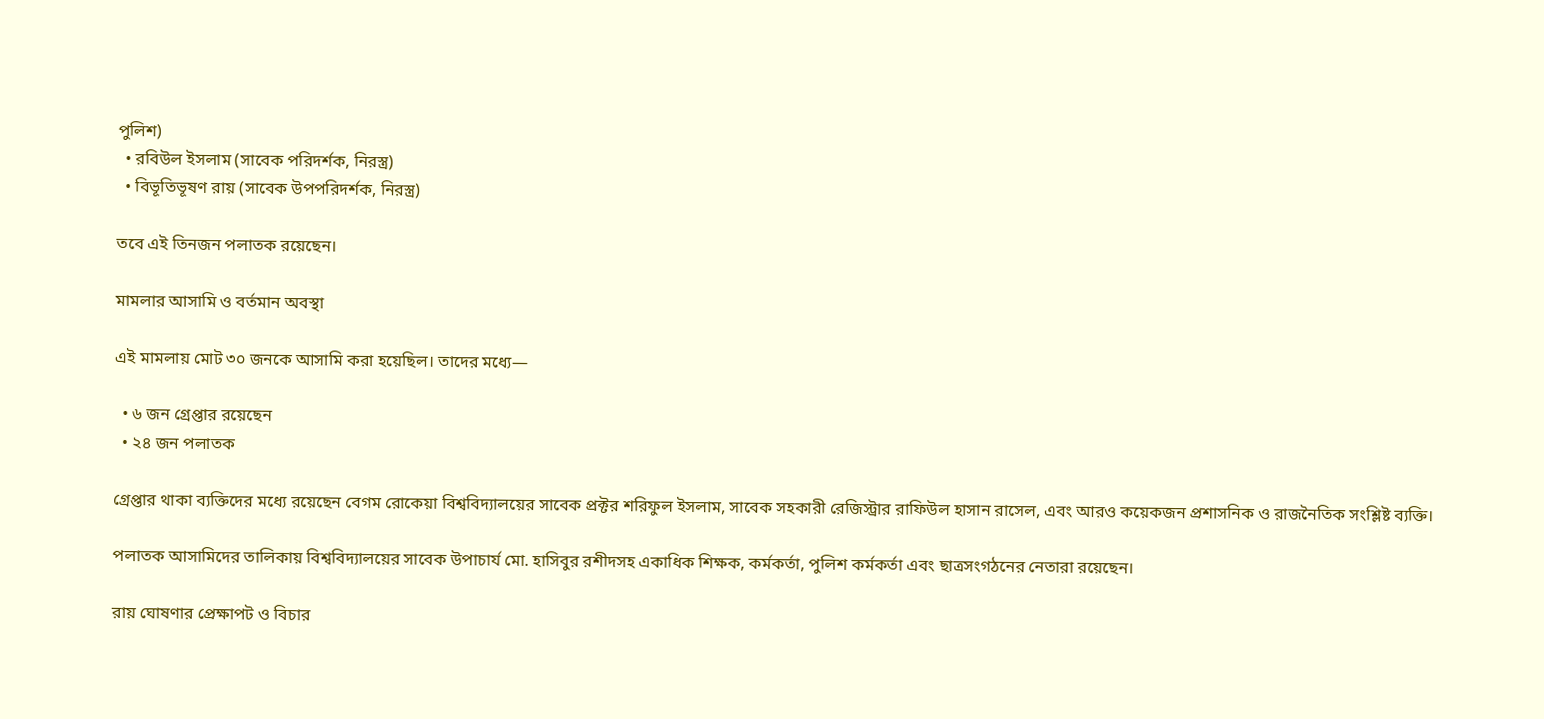পুলিশ)
  • রবিউল ইসলাম (সাবেক পরিদর্শক, নিরস্ত্র)
  • বিভূতিভূষণ রায় (সাবেক উপপরিদর্শক, নিরস্ত্র)

তবে এই তিনজন পলাতক রয়েছেন।

মামলার আসামি ও বর্তমান অবস্থা

এই মামলায় মোট ৩০ জনকে আসামি করা হয়েছিল। তাদের মধ্যে—

  • ৬ জন গ্রেপ্তার রয়েছেন
  • ২৪ জন পলাতক

গ্রেপ্তার থাকা ব্যক্তিদের মধ্যে রয়েছেন বেগম রোকেয়া বিশ্ববিদ্যালয়ের সাবেক প্রক্টর শরিফুল ইসলাম, সাবেক সহকারী রেজিস্ট্রার রাফিউল হাসান রাসেল, এবং আরও কয়েকজন প্রশাসনিক ও রাজনৈতিক সংশ্লিষ্ট ব্যক্তি।

পলাতক আসামিদের তালিকায় বিশ্ববিদ্যালয়ের সাবেক উপাচার্য মো. হাসিবুর রশীদসহ একাধিক শিক্ষক, কর্মকর্তা, পুলিশ কর্মকর্তা এবং ছাত্রসংগঠনের নেতারা রয়েছেন।

রায় ঘোষণার প্রেক্ষাপট ও বিচার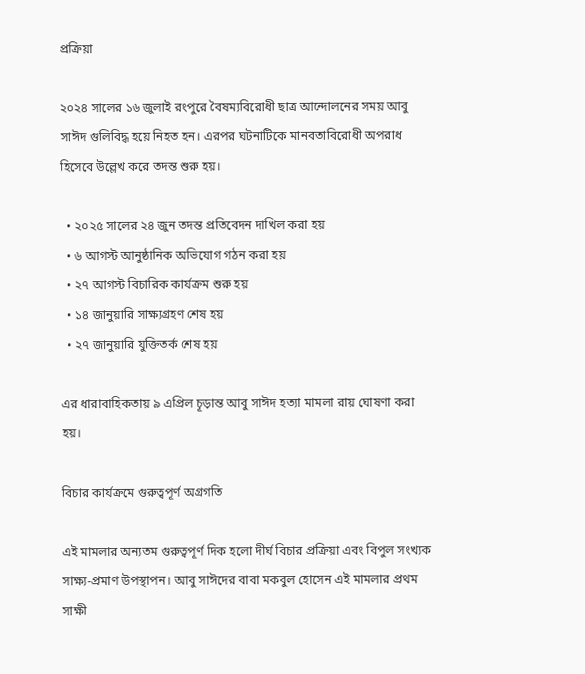প্রক্রিয়া

২০২৪ সালের ১৬ জুলাই রংপুরে বৈষম্যবিরোধী ছাত্র আন্দোলনের সময় আবু সাঈদ গুলিবিদ্ধ হয়ে নিহত হন। এরপর ঘটনাটিকে মানবতাবিরোধী অপরাধ হিসেবে উল্লেখ করে তদন্ত শুরু হয়।

  • ২০২৫ সালের ২৪ জুন তদন্ত প্রতিবেদন দাখিল করা হয়
  • ৬ আগস্ট আনুষ্ঠানিক অভিযোগ গঠন করা হয়
  • ২৭ আগস্ট বিচারিক কার্যক্রম শুরু হয়
  • ১৪ জানুয়ারি সাক্ষ্যগ্রহণ শেষ হয়
  • ২৭ জানুয়ারি যুক্তিতর্ক শেষ হয়

এর ধারাবাহিকতায় ৯ এপ্রিল চূড়ান্ত আবু সাঈদ হত্যা মামলা রায় ঘোষণা করা হয়।

বিচার কার্যক্রমে গুরুত্বপূর্ণ অগ্রগতি

এই মামলার অন্যতম গুরুত্বপূর্ণ দিক হলো দীর্ঘ বিচার প্রক্রিয়া এবং বিপুল সংখ্যক সাক্ষ্য-প্রমাণ উপস্থাপন। আবু সাঈদের বাবা মকবুল হোসেন এই মামলার প্রথম সাক্ষী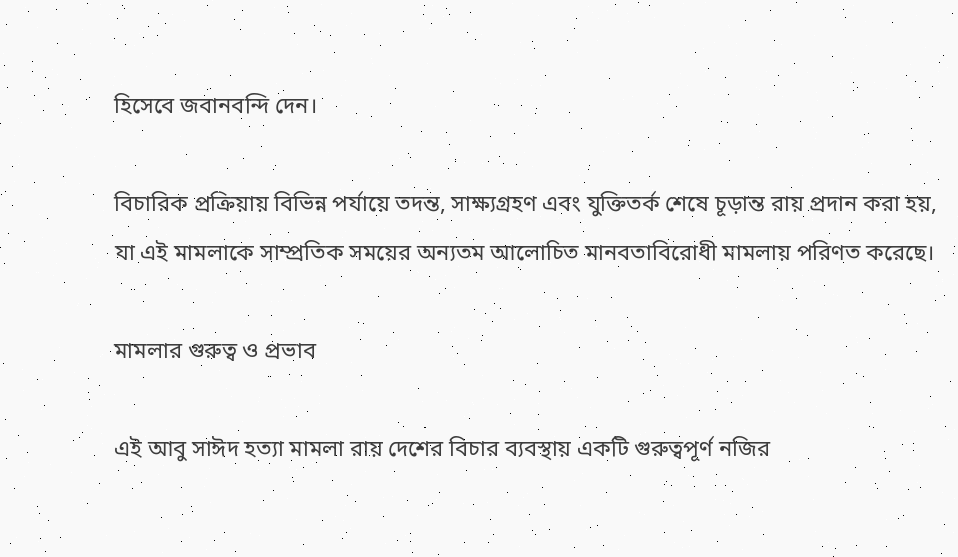হিসেবে জবানবন্দি দেন।

বিচারিক প্রক্রিয়ায় বিভিন্ন পর্যায়ে তদন্ত, সাক্ষ্যগ্রহণ এবং যুক্তিতর্ক শেষে চূড়ান্ত রায় প্রদান করা হয়, যা এই মামলাকে সাম্প্রতিক সময়ের অন্যতম আলোচিত মানবতাবিরোধী মামলায় পরিণত করেছে।

মামলার গুরুত্ব ও প্রভাব

এই আবু সাঈদ হত্যা মামলা রায় দেশের বিচার ব্যবস্থায় একটি গুরুত্বপূর্ণ নজির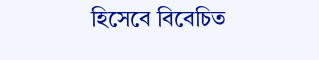হিসেবে বিবেচিত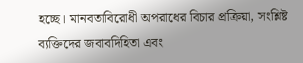হচ্ছে। মানবতাবিরোধী অপরাধের বিচার প্রক্রিয়া, সংশ্লিষ্ট ব্যক্তিদের জবাবদিহিতা এবং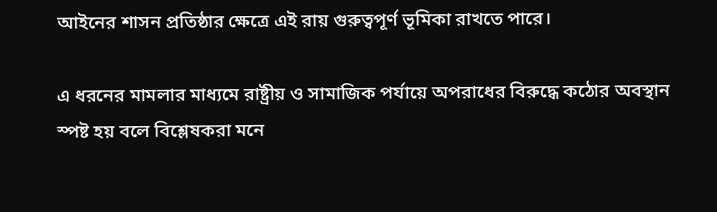আইনের শাসন প্রতিষ্ঠার ক্ষেত্রে এই রায় গুরুত্বপূর্ণ ভূমিকা রাখতে পারে।

এ ধরনের মামলার মাধ্যমে রাষ্ট্রীয় ও সামাজিক পর্যায়ে অপরাধের বিরুদ্ধে কঠোর অবস্থান স্পষ্ট হয় বলে বিশ্লেষকরা মনে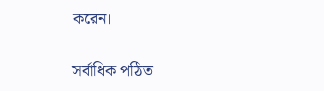করেন।

সর্বাধিক পঠিত